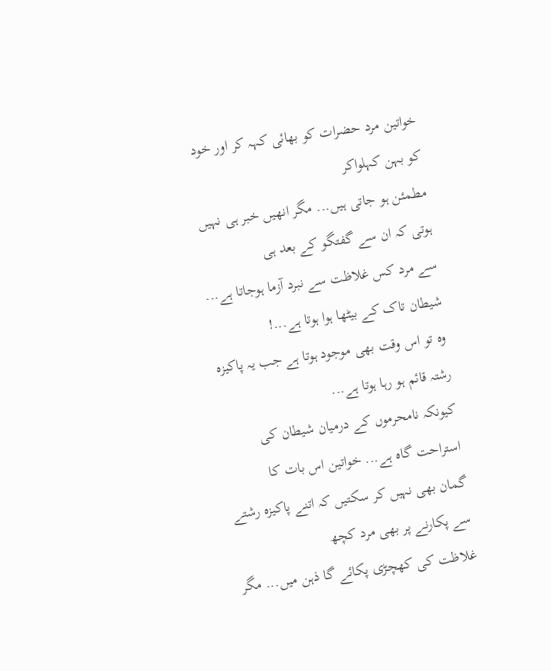خواتین مرد حضرات کو بھائی کہہ کر اور خود کو بہن کہلواکر
مطمئن ہو جاتی ہیں... مگر انھیں خبر ہی نہیں ہوتی کہ ان سے گفتگو کے بعد ہی
سے مرد کس غلاظت سے نبرد آزما ہوجاتا ہے... شیطان تاک کے بیٹھا ہوا ہوتا ہے...!
وہ تو اس وقت بھی موجود ہوتا ہے جب یہ پاکیزہ رشتہ قائم ہو رہا ہوتا ہے...
کیونکہ نامحرموں کے درمیان شیطان کی استراحت گاہ ہے... خواتین اس بات کا
گمان بھی نہیں کر سکتیں کہ اتنے پاکیزہ رشتے سے پکارنے پر بھی مرد کچھ
غلاظت کی کھچڑی پکائے گا ذہن میں... مگر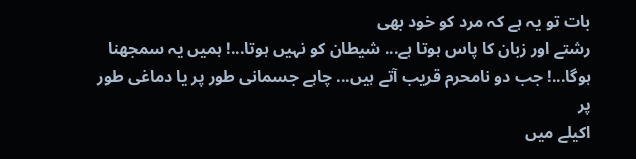بات تو یہ ہے کہ مرد کو خود بھی
رشتے اور زبان کا پاس ہوتا ہے... شیطان کو نہیں ہوتا...! ہمیں یہ سمجھنا
ہوگا...! جب دو نامحرم قریب آتے ہیں... چاہے جسمانی طور پر یا دماغی طور پر
اکیلے میں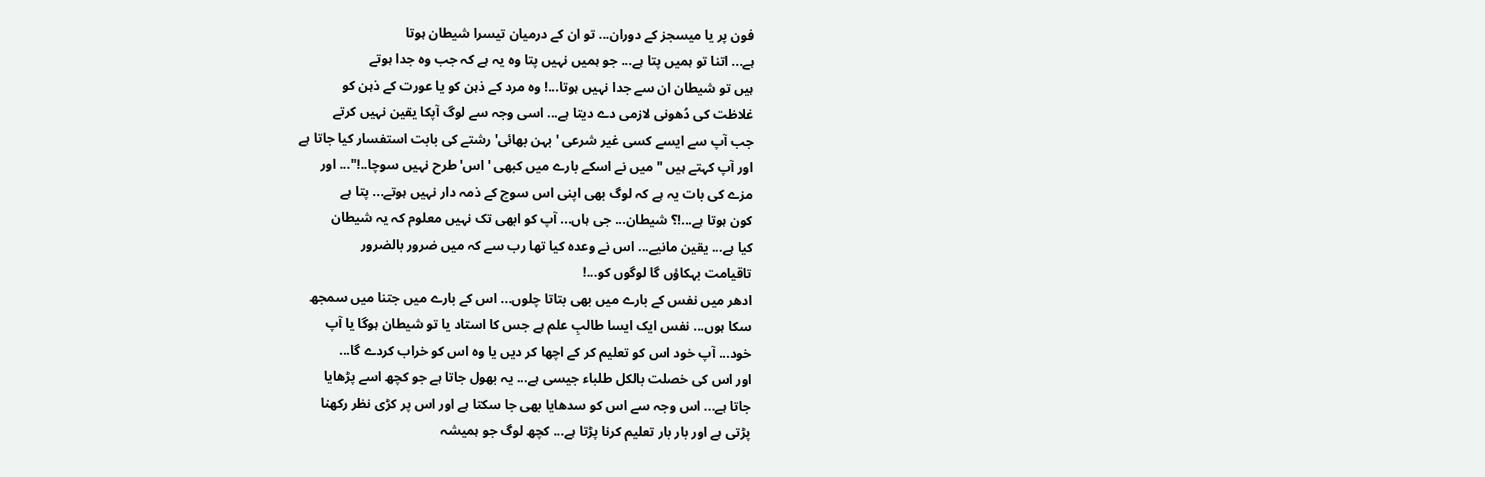فون پر یا میسجز کے دوران... تو ان کے درمیان تیسرا شیطان ہوتا
ہے... اتنا تو ہمیں پتا ہے... جو ہمیں نہیں پتا وہ یہ ہے کہ جب وہ جدا ہوتے
ہیں تو شیطان ان سے جدا نہیں ہوتا...! وہ مرد کے ذہن کو یا عورت کے ذہن کو
غلاظت کی دُھونی لازمی دے دیتا ہے... اسی وجہ سے لوگ آپکا یقین نہیں کرتے
جب آپ سے ایسے کسی غیر شرعی 'بہن بھائی' رشتے کی بابت استفسار کیا جاتا ہے
اور آپ کہتے ہیں "میں نے اسکے بارے میں کبھی 'اس' طرح نہیں سوچا..!"... اور
مزے کی بات یہ ہے کہ لوگ بھی اپنی اس سوچ کے ذمہ دار نہیں ہوتے... پتا ہے
کون ہوتا ہے...!؟ شیطان... جی ہاں... آپ کو ابھی تک نہیں معلوم کہ یہ شیطان
کیا ہے... یقین مانیے... اس نے وعدہ کیا تھا رب سے کہ میں ضرور بالضرور
تاقیامت بہکاؤں گا لوگوں کو...!
ادھر میں نفس کے بارے میں بھی بتاتا چلوں... اس کے بارے میں جتنا میں سمجھ
سکا ہوں... نفس ایک ایسا طالبِ علم ہے جس کا استاد یا تو شیطان ہوگا یا آپ
خود... آپ خود اس کو تعلیم کر کے اچھا کر دیں یا وہ اس کو خراب کردے گا...
اور اس کی خصلت بالکل طلباء جیسی ہے... یہ بھول جاتا ہے جو کچھ اسے پڑھایا
جاتا ہے... اس وجہ سے اس کو سدھایا بھی جا سکتا ہے اور اس پر کڑی نظر رکھنا
پڑتی ہے اور بار بار تعلیم کرنا پڑتا ہے... کچھ لوگ جو ہمیشہ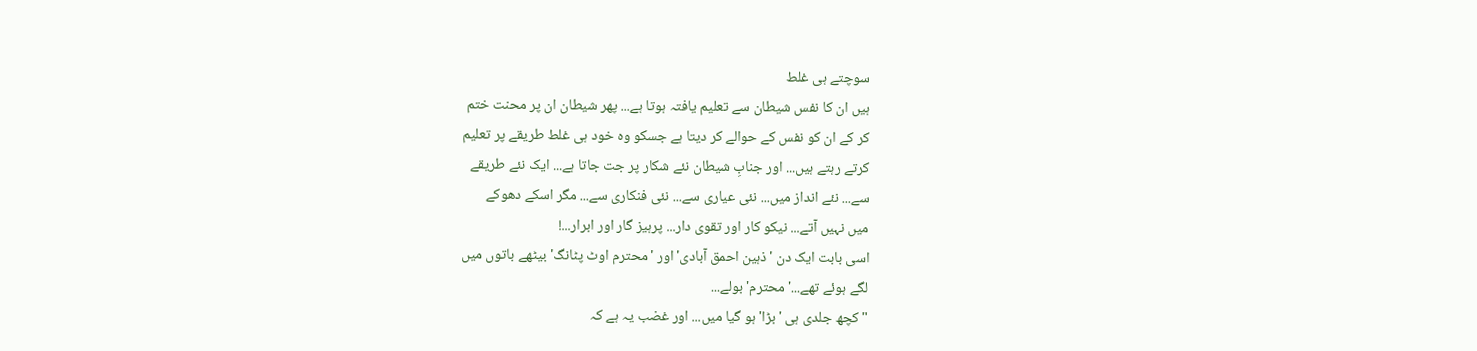سوچتے ہی غلط
ہیں ان کا نفس شیطان سے تعلیم یافتہ ہوتا ہے... پھر شیطان ان پر محنت ختم
کر کے ان کو نفس کے حوالے کر دیتا ہے جسکو وہ خود ہی غلط طریقے پر تعلیم
کرتے رہتے ہیں... اور جنابِ شیطان نئے شکار پر جت جاتا ہے... ایک نئے طریقے
سے... نئے انداز میں... نئی عیاری سے... نئی فنکاری سے... مگر اسکے دھوکے
میں نہیں آتے... نیکو کار اور تقوی دار... پرہیز گار اور ابرار...!
اسی بابت ایک دن 'ذہین احمق آبادی' اور 'محترم اوٹ پٹانگ' بیٹھے باتوں میں
لگے ہوئے تھے...'محترم' بولے...
"کچھ جلدی ہی 'بڑا' ہو گیا میں... اور غضب یہ ہے کہ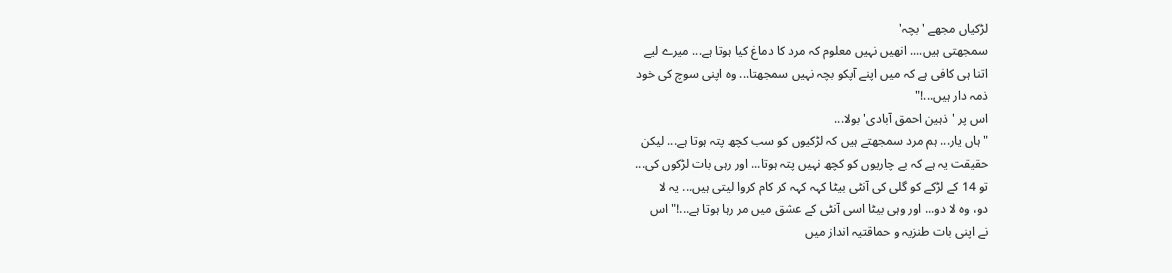لڑکیاں مجھے 'بچہ'
سمجھتی ہیں.... انھیں نہیں معلوم کہ مرد کا دماغ کیا ہوتا ہے... میرے لیے
اتنا ہی کافی ہے کہ میں اپنے آپکو بچہ نہیں سمجھتا... وہ اپنی سوچ کی خود
ذمہ دار ہیں...!"
اس پر 'ذہین احمق آبادی' بولا...
"ہاں یار... ہم مرد سمجھتے ہیں کہ لڑکیوں کو سب کچھ پتہ ہوتا ہے... لیکن
حقیقت یہ ہے کہ بے چاریوں کو کچھ نہیں پتہ ہوتا... اور رہی بات لڑکوں کی...
تو 14 کے لڑکے کو گلی کی آنٹی بیٹا کہہ کہہ کر کام کروا لیتی ہیں... یہ لا
دو، وہ لا دو... اور وہی بیٹا اسی آنٹی کے عشق میں مر رہا ہوتا ہے...!" اس
نے اپنی بات طنزیہ و حماقتیہ انداز میں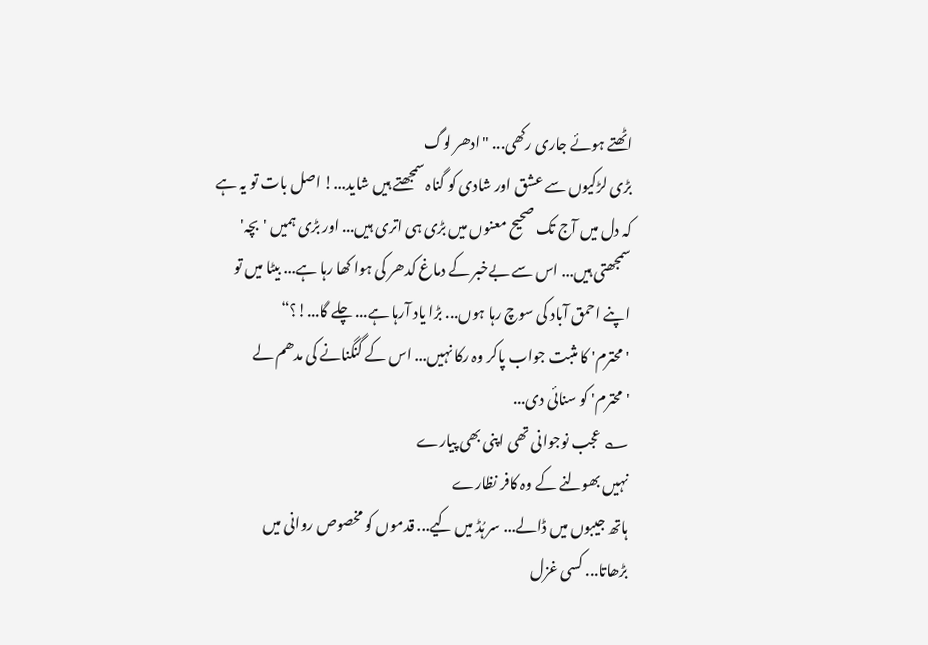اٹھتے ہوئے جاری رکھی... "ادھر لوگ
بڑی لڑکیوں سے عشق اور شادی کو گناہ سمجھتے ہیں شاید...! اصل بات تو یہ ہے
کہ دل میں آج تک صحیح معنوں میں بڑی ہی اتری ہیں... اور بڑی ہمیں 'بچہ'
سمجھتی ہیں... اس سے بےخبر کے دماغ کدھر کی ہوا کھا رہا ہے... بیٹا میں تو
اپنے احمق آباد کی سوچ رہا ہوں... بڑا یاد آرہا ہے... چلے گا...!؟“
'محترم' کا مثبت جواب پاکر وہ رکا نہیں... اس کے گنگنانے کی مدھم لے
'محترم' کو سنائی دی...
؎ عجب نوجوانی تھی اپنی بھی پیارے
نہیں بھولنے کے وہ کافر نظارے
ہاتھ جیبوں میں ڈالے... سر ہُڈ میں کیے... قدموں کو مخصوص روانی میں
بڑھاتا... کسی غزل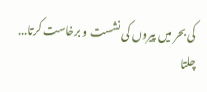کی بحر میں پیروں کی نشست و برخاست کرتا... چلتا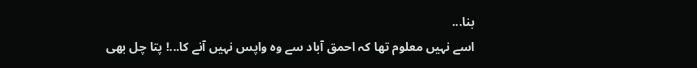بنا...
اسے نہیں معلوم تھا کہ احمق آباد سے وہ واپس نہیں آنے کا...! پتا چل بھی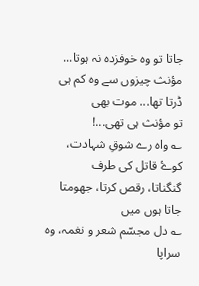جاتا تو وہ خوفزدہ نہ ہوتا... مؤنث چیزوں سے وہ کم ہی ڈرتا تھا... موت بھی
تو مؤنث ہی تھی...!
؎ واہ رے شوقِ شہادت، کوۓ قاتل کی طرف
گنگناتا، رقص کرتا، جھومتا جاتا ہوں میں
؎ دل مجسّم شعر و نغمہ، وہ سراپا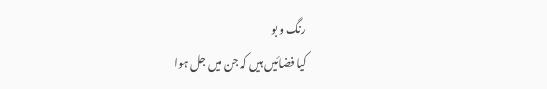رنگ و بو
کیا فضائیں ہیں کہ جن میں جل ہوا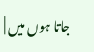جاتا ہوں میں |